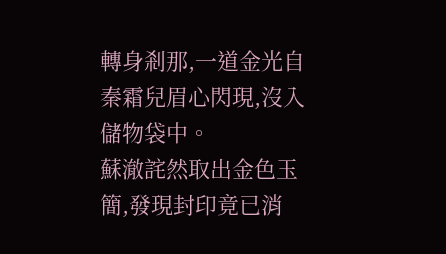轉身剎那,一道金光自秦霜兒眉心閃現,沒入儲物袋中。
蘇澈詫然取出金色玉簡,發現封印竟已消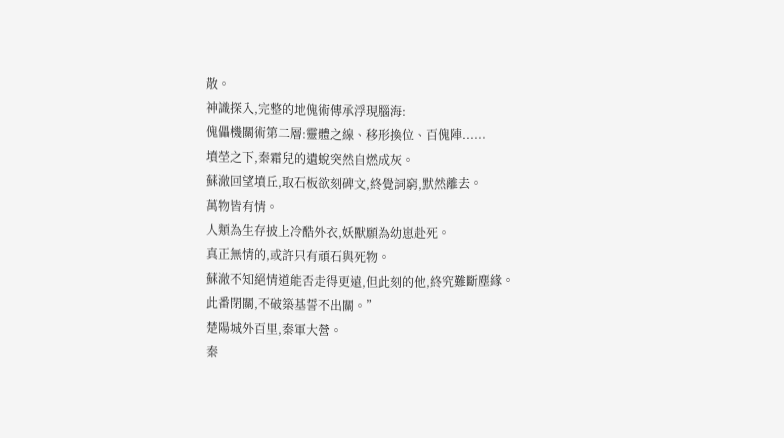散。
神識探入,完整的地傀術傳承浮現腦海:
傀儡機關術第二層:靈體之線、移形換位、百傀陣......
墳塋之下,秦霜兒的遺蛻突然自燃成灰。
蘇澈回望墳丘,取石板欲刻碑文,終覺詞窮,默然離去。
萬物皆有情。
人類為生存披上冷酷外衣,妖獸願為幼崽赴死。
真正無情的,或許只有頑石與死物。
蘇澈不知絕情道能否走得更遠,但此刻的他,終究難斷塵緣。
此番閉關,不破築基誓不出關。”
楚陽城外百里,秦軍大營。
秦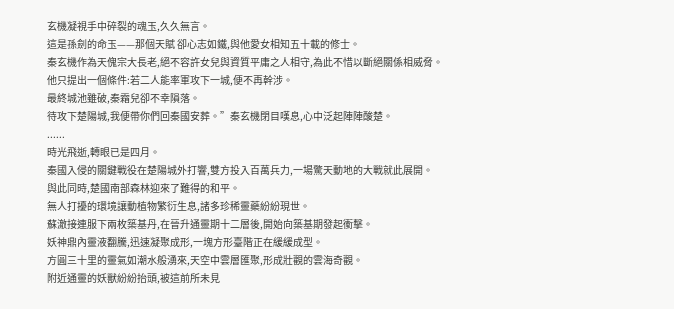玄機凝視手中碎裂的魂玉,久久無言。
這是孫劍的命玉——那個天賦 卻心志如鐵,與他愛女相知五十載的修士。
秦玄機作為天傀宗大長老,絕不容許女兒與資質平庸之人相守,為此不惜以斷絕關係相威脅。
他只提出一個條件:若二人能率軍攻下一城,便不再幹涉。
最終城池雖破,秦霜兒卻不幸隕落。
待攻下楚陽城,我便帶你們回秦國安葬。”秦玄機閉目嘆息,心中泛起陣陣酸楚。
......
時光飛逝,轉眼已是四月。
秦國入侵的關鍵戰役在楚陽城外打響,雙方投入百萬兵力,一場驚天動地的大戰就此展開。
與此同時,楚國南部森林迎來了難得的和平。
無人打擾的環境讓動植物繁衍生息,諸多珍稀靈藥紛紛現世。
蘇澈接連服下兩枚築基丹,在晉升通靈期十二層後,開始向築基期發起衝擊。
妖神鼎內靈液翻騰,迅速凝聚成形,一塊方形臺階正在緩緩成型。
方圓三十里的靈氣如潮水般湧來,天空中雲層匯聚,形成壯觀的雲海奇觀。
附近通靈的妖獸紛紛抬頭,被這前所未見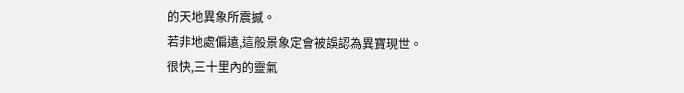的天地異象所震撼。
若非地處偏遠,這般景象定會被誤認為異寶現世。
很快,三十里內的靈氣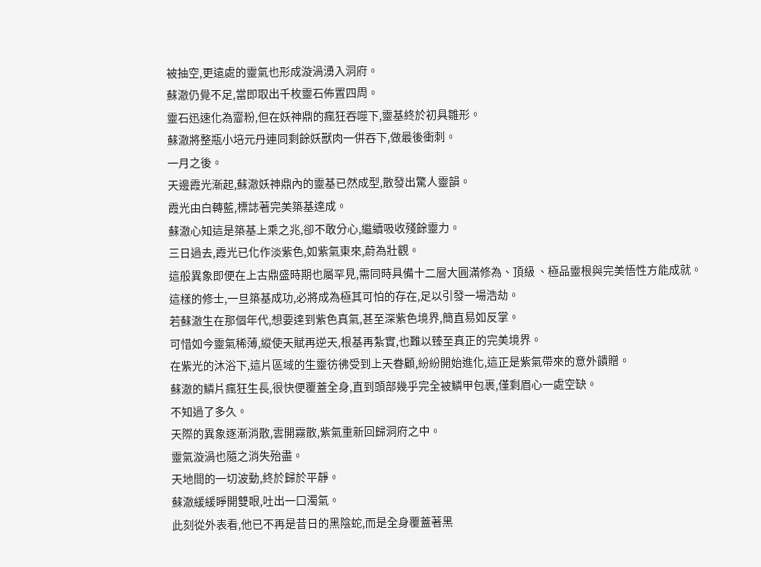被抽空,更遠處的靈氣也形成漩渦湧入洞府。
蘇澈仍覺不足,當即取出千枚靈石佈置四周。
靈石迅速化為齏粉,但在妖神鼎的瘋狂吞噬下,靈基終於初具雛形。
蘇澈將整瓶小培元丹連同剩餘妖獸肉一併吞下,做最後衝刺。
一月之後。
天邊霞光漸起,蘇澈妖神鼎內的靈基已然成型,散發出驚人靈韻。
霞光由白轉藍,標誌著完美築基達成。
蘇澈心知這是築基上乘之兆,卻不敢分心,繼續吸收殘餘靈力。
三日過去,霞光已化作淡紫色,如紫氣東來,蔚為壯觀。
這般異象即便在上古鼎盛時期也屬罕見,需同時具備十二層大圓滿修為、頂級 、極品靈根與完美悟性方能成就。
這樣的修士,一旦築基成功,必將成為極其可怕的存在,足以引發一場浩劫。
若蘇澈生在那個年代,想要達到紫色真氣,甚至深紫色境界,簡直易如反掌。
可惜如今靈氣稀薄,縱使天賦再逆天,根基再紮實,也難以臻至真正的完美境界。
在紫光的沐浴下,這片區域的生靈彷彿受到上天眷顧,紛紛開始進化,這正是紫氣帶來的意外饋贈。
蘇澈的鱗片瘋狂生長,很快便覆蓋全身,直到頭部幾乎完全被鱗甲包裹,僅剩眉心一處空缺。
不知過了多久。
天際的異象逐漸消散,雲開霧散,紫氣重新回歸洞府之中。
靈氣漩渦也隨之消失殆盡。
天地間的一切波動,終於歸於平靜。
蘇澈緩緩睜開雙眼,吐出一口濁氣。
此刻從外表看,他已不再是昔日的黑陰蛇,而是全身覆蓋著黑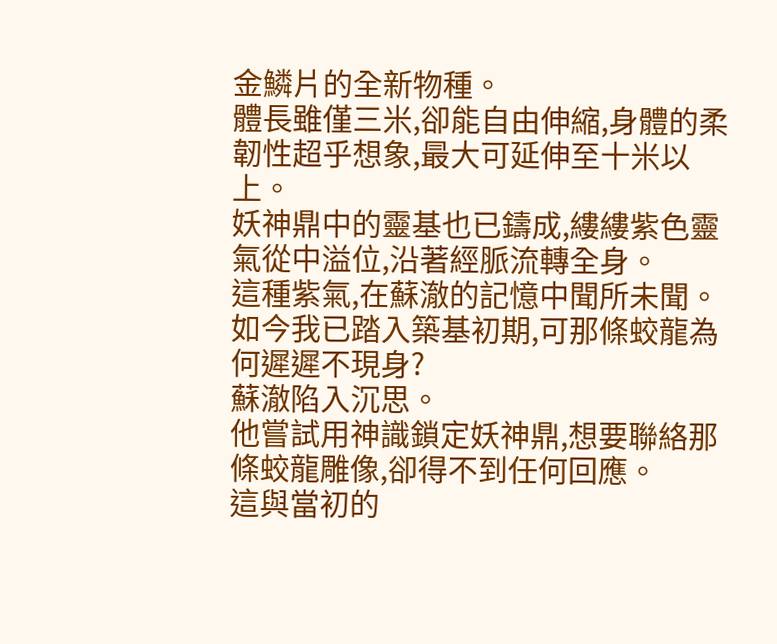金鱗片的全新物種。
體長雖僅三米,卻能自由伸縮,身體的柔韌性超乎想象,最大可延伸至十米以上。
妖神鼎中的靈基也已鑄成,縷縷紫色靈氣從中溢位,沿著經脈流轉全身。
這種紫氣,在蘇澈的記憶中聞所未聞。
如今我已踏入築基初期,可那條蛟龍為何遲遲不現身?
蘇澈陷入沉思。
他嘗試用神識鎖定妖神鼎,想要聯絡那條蛟龍雕像,卻得不到任何回應。
這與當初的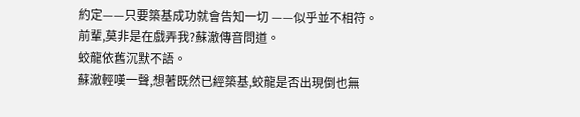約定——只要築基成功就會告知一切 ——似乎並不相符。
前輩,莫非是在戲弄我?蘇澈傳音問道。
蛟龍依舊沉默不語。
蘇澈輕嘆一聲,想著既然已經築基,蛟龍是否出現倒也無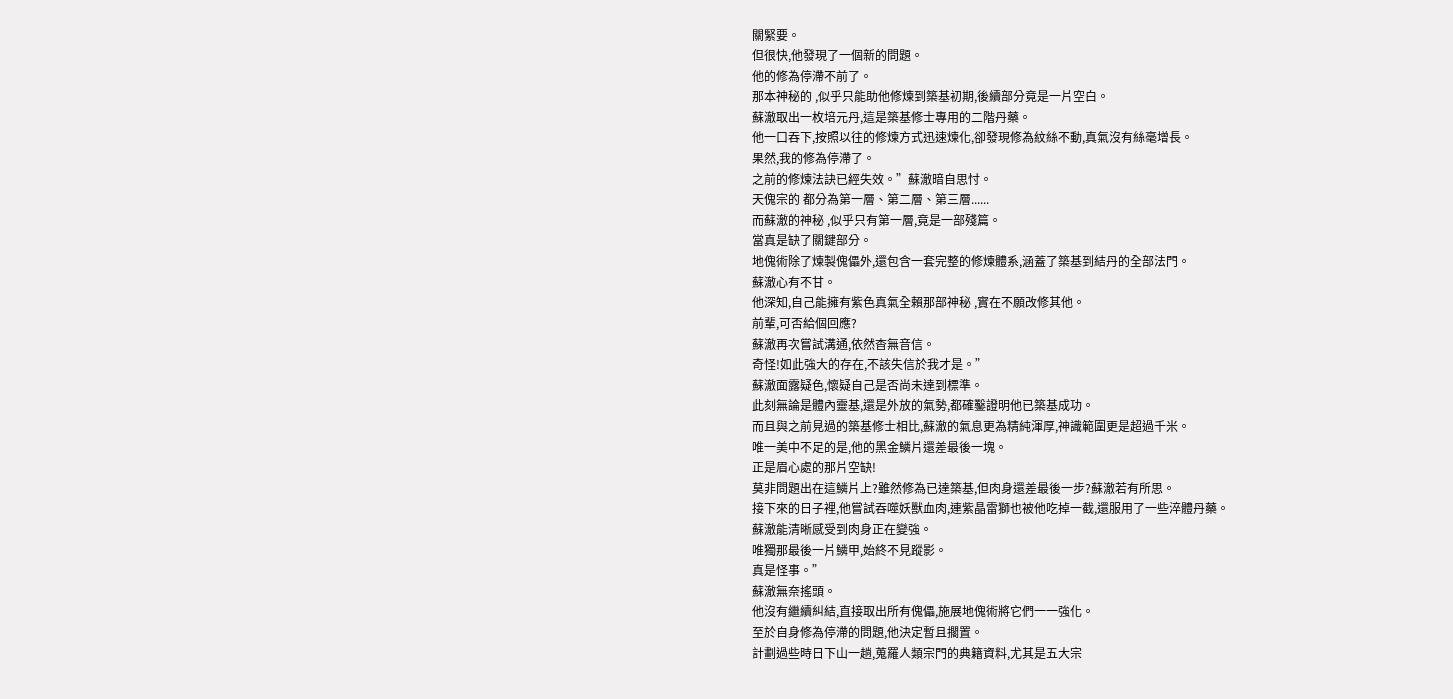關緊要。
但很快,他發現了一個新的問題。
他的修為停滯不前了。
那本神秘的 ,似乎只能助他修煉到築基初期,後續部分竟是一片空白。
蘇澈取出一枚培元丹,這是築基修士專用的二階丹藥。
他一口吞下,按照以往的修煉方式迅速煉化,卻發現修為紋絲不動,真氣沒有絲毫增長。
果然,我的修為停滯了。
之前的修煉法訣已經失效。”蘇澈暗自思忖。
天傀宗的 都分為第一層、第二層、第三層......
而蘇澈的神秘 ,似乎只有第一層,竟是一部殘篇。
當真是缺了關鍵部分。
地傀術除了煉製傀儡外,還包含一套完整的修煉體系,涵蓋了築基到結丹的全部法門。
蘇澈心有不甘。
他深知,自己能擁有紫色真氣全賴那部神秘 ,實在不願改修其他。
前輩,可否給個回應?
蘇澈再次嘗試溝通,依然杳無音信。
奇怪!如此強大的存在,不該失信於我才是。”
蘇澈面露疑色,懷疑自己是否尚未達到標準。
此刻無論是體內靈基,還是外放的氣勢,都確鑿證明他已築基成功。
而且與之前見過的築基修士相比,蘇澈的氣息更為精純渾厚,神識範圍更是超過千米。
唯一美中不足的是,他的黑金鱗片還差最後一塊。
正是眉心處的那片空缺!
莫非問題出在這鱗片上?雖然修為已達築基,但肉身還差最後一步?蘇澈若有所思。
接下來的日子裡,他嘗試吞噬妖獸血肉,連紫晶雷獅也被他吃掉一截,還服用了一些淬體丹藥。
蘇澈能清晰感受到肉身正在變強。
唯獨那最後一片鱗甲,始終不見蹤影。
真是怪事。”
蘇澈無奈搖頭。
他沒有繼續糾結,直接取出所有傀儡,施展地傀術將它們一一強化。
至於自身修為停滯的問題,他決定暫且擱置。
計劃過些時日下山一趟,蒐羅人類宗門的典籍資料,尤其是五大宗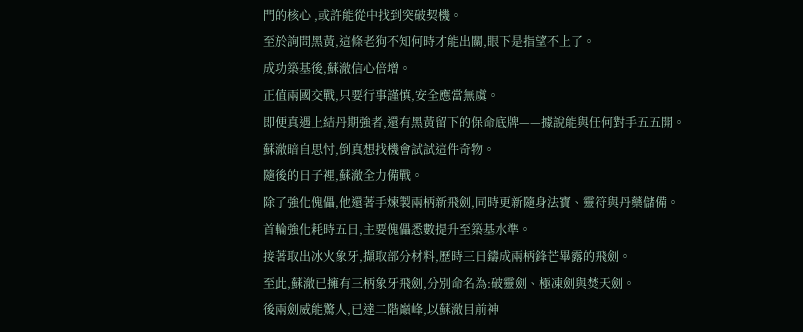門的核心 ,或許能從中找到突破契機。
至於詢問黑黃,這條老狗不知何時才能出關,眼下是指望不上了。
成功築基後,蘇澈信心倍增。
正值兩國交戰,只要行事謹慎,安全應當無虞。
即便真遇上結丹期強者,還有黑黃留下的保命底牌——據說能與任何對手五五開。
蘇澈暗自思忖,倒真想找機會試試這件奇物。
隨後的日子裡,蘇澈全力備戰。
除了強化傀儡,他還著手煉製兩柄新飛劍,同時更新隨身法寶、靈符與丹藥儲備。
首輪強化耗時五日,主要傀儡悉數提升至築基水準。
接著取出冰火象牙,擷取部分材料,歷時三日鑄成兩柄鋒芒畢露的飛劍。
至此,蘇澈已擁有三柄象牙飛劍,分別命名為:破靈劍、極凍劍與焚天劍。
後兩劍威能驚人,已達二階巔峰,以蘇澈目前神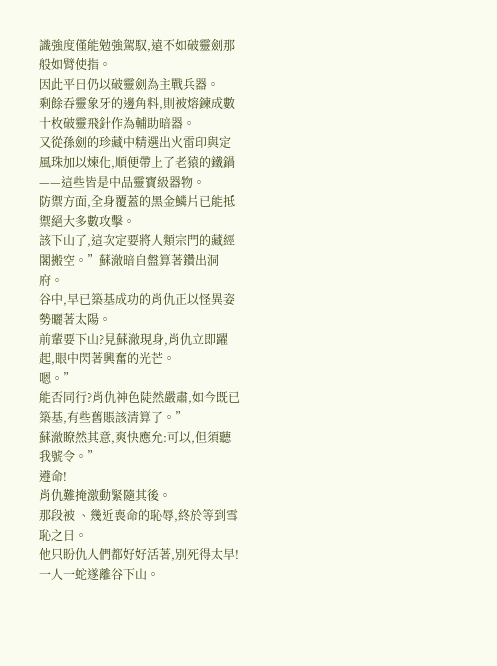識強度僅能勉強駕馭,遠不如破靈劍那般如臂使指。
因此平日仍以破靈劍為主戰兵器。
剩餘吞靈象牙的邊角料,則被熔鍊成數十枚破靈飛針作為輔助暗器。
又從孫劍的珍藏中精選出火雷印與定風珠加以煉化,順便帶上了老猿的鐵鍋——這些皆是中品靈寶級器物。
防禦方面,全身覆蓋的黑金鱗片已能抵禦絕大多數攻擊。
該下山了,這次定要將人類宗門的藏經閣搬空。”蘇澈暗自盤算著鑽出洞府。
谷中,早已築基成功的肖仇正以怪異姿勢曬著太陽。
前輩要下山?見蘇澈現身,肖仇立即躍起,眼中閃著興奮的光芒。
嗯。”
能否同行?肖仇神色陡然嚴肅,如今既已築基,有些舊賬該清算了。”
蘇澈瞭然其意,爽快應允:可以,但須聽我號令。”
遵命!
肖仇難掩激動緊隨其後。
那段被 、幾近喪命的恥辱,終於等到雪恥之日。
他只盼仇人們都好好活著,別死得太早!
一人一蛇遂離谷下山。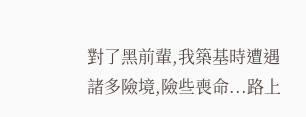對了黑前輩,我築基時遭遇諸多險境,險些喪命...路上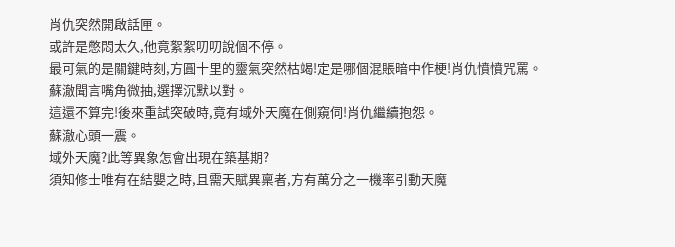肖仇突然開啟話匣。
或許是憋悶太久,他竟絮絮叨叨說個不停。
最可氣的是關鍵時刻,方圓十里的靈氣突然枯竭!定是哪個混賬暗中作梗!肖仇憤憤咒罵。
蘇澈聞言嘴角微抽,選擇沉默以對。
這還不算完!後來重試突破時,竟有域外天魔在側窺伺!肖仇繼續抱怨。
蘇澈心頭一震。
域外天魔?此等異象怎會出現在築基期?
須知修士唯有在結嬰之時,且需天賦異稟者,方有萬分之一機率引動天魔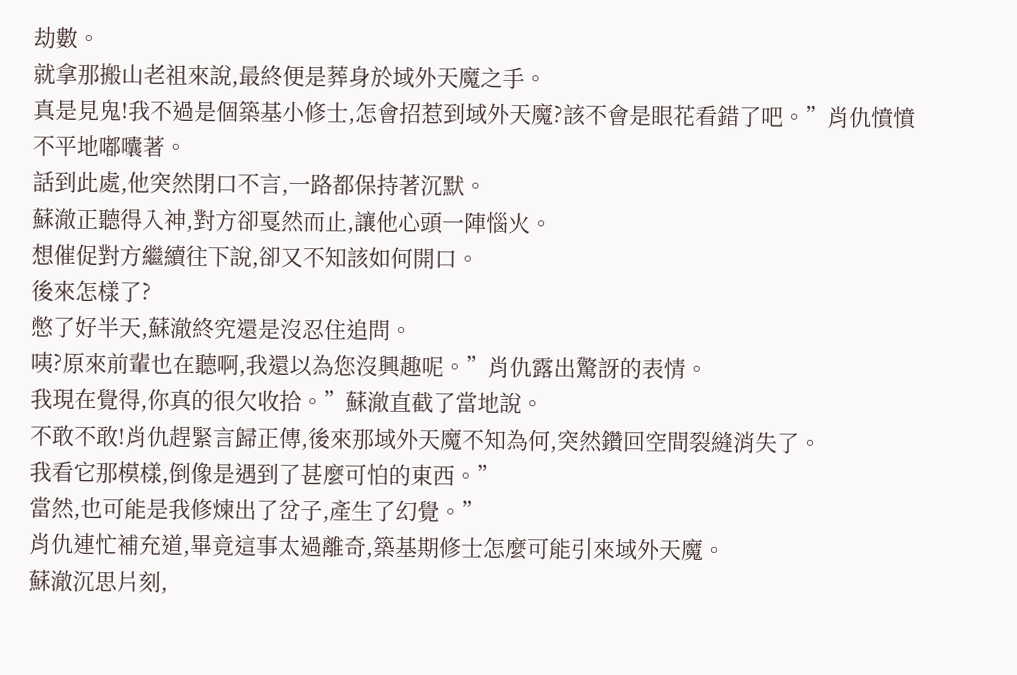劫數。
就拿那搬山老祖來說,最終便是葬身於域外天魔之手。
真是見鬼!我不過是個築基小修士,怎會招惹到域外天魔?該不會是眼花看錯了吧。”肖仇憤憤不平地嘟囔著。
話到此處,他突然閉口不言,一路都保持著沉默。
蘇澈正聽得入神,對方卻戛然而止,讓他心頭一陣惱火。
想催促對方繼續往下說,卻又不知該如何開口。
後來怎樣了?
憋了好半天,蘇澈終究還是沒忍住追問。
咦?原來前輩也在聽啊,我還以為您沒興趣呢。”肖仇露出驚訝的表情。
我現在覺得,你真的很欠收拾。”蘇澈直截了當地說。
不敢不敢!肖仇趕緊言歸正傳,後來那域外天魔不知為何,突然鑽回空間裂縫消失了。
我看它那模樣,倒像是遇到了甚麼可怕的東西。”
當然,也可能是我修煉出了岔子,產生了幻覺。”
肖仇連忙補充道,畢竟這事太過離奇,築基期修士怎麼可能引來域外天魔。
蘇澈沉思片刻,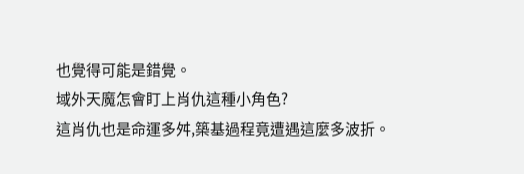也覺得可能是錯覺。
域外天魔怎會盯上肖仇這種小角色?
這肖仇也是命運多舛,築基過程竟遭遇這麼多波折。